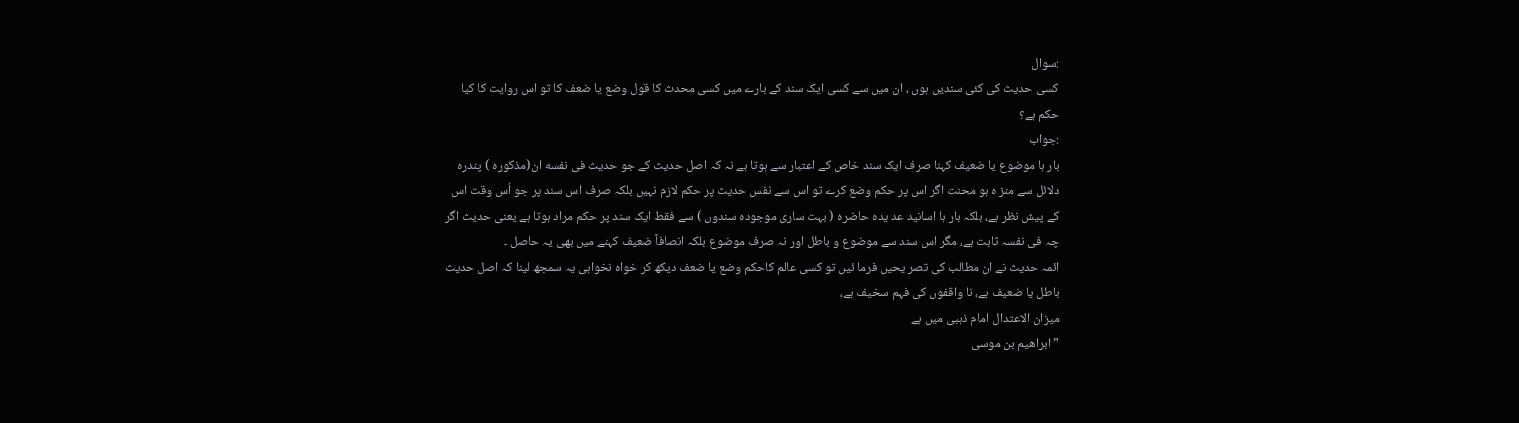:سوال
کسی حدیث کی کئی سندیں ہوں ، ان میں سے کسی ایک سند کے بارے میں کسی محدث کا قول وضع یا ضعف کا تو اس روایت کا کیا حکم ہے؟
:جواب
بار ہا موضوع یا ضعیف کہنا صرف ایک سند خاص کے اعتبار سے ہوتا ہے نہ کہ اصل حدیث کے جو حدیث فی نفسه ان(مذکوره ) پندرہ دلائل سے منز ہ ہو محنت اگر اس پر حکم وضع کرے تو اس سے نفس حدیث پر حکم لازم نہیں بلکہ صرف اس سند پر جو اُس وقت اس کے پیش نظر ہے، بلکہ بار ہا اسانید عد یدہ حاضرہ ( بہت ساری موجودہ سندوں ) سے فقط ایک سند پر حکم مراد ہوتا ہے یعنی حدیث اگر چہ فی نفسہ ثابت ہے، مگر اس سند سے موضوع و باطل اور نہ صرف موضوع بلکہ انصافاً ضعیف کہنے میں بھی یہ حاصل ۔
ائمہ حدیث نے ان مطالب کی تصر یحیں فرما ئیں تو کسی عالم کاحکم وضع یا ضعف دیکھ کر خواہ نخواہی یہ سمجھ لینا کہ اصل حدیث باطل یا ضعیف ہے، نا واقفوں کی فہم سخیف ہے،
میزان الاعتدال امام ذہبی میں ہے
” ابراهيم بن موسى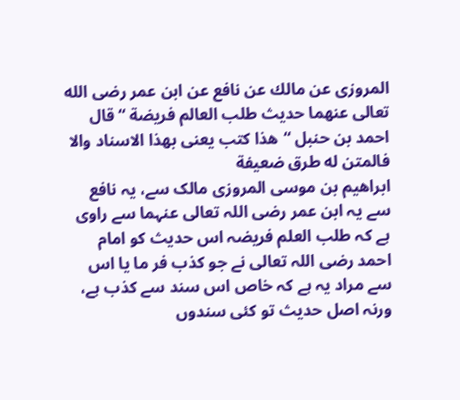المروزى عن مالك عن نافع عن ابن عمر رضی الله تعالى عنهما حديث طلب العالم فريضة “قال احمد بن حنبل “هذا كتب يعنى بهذا الاسناد والا فالمتن له طرق ضعيفة
ابراهيم بن موسی المروزی مالک سے، یہ نافع سے یہ ابن عمر رضی اللہ تعالی عنہما سے راوی ہے کہ طلب العلم فریضہ اس حدیث کو امام احمد رضی اللہ تعالی نے جو کذب فر ما یا اس سے مراد یہ ہے کہ خاص اس سند سے کذب ہے، ورنہ اصل حدیث تو کئی سندوں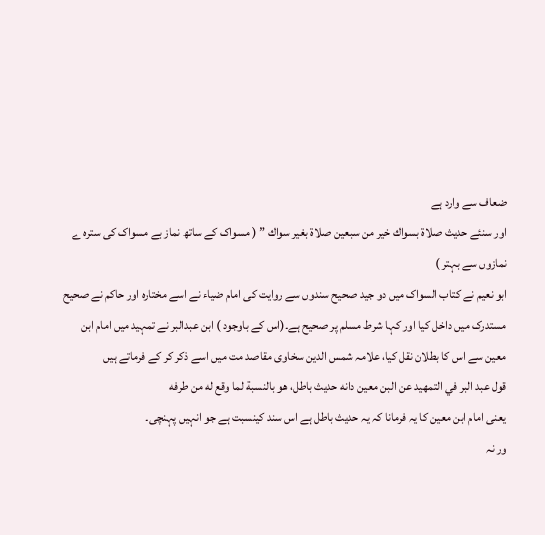ضعاف سے وارد ہے
اور سنئے حدیث صلاة بسواك خير من سبعين صلاة بغير سواك ” ( مسواک کے ساتھ نماز بے مسواک کی سترہ ے نمازوں سے بہتر )
ابو نعیم نے کتاب السواک میں دو جید صحیح سندوں سے روایت کی امام ضیاء نے اسے مختارہ اور حاکم نے صحیح مستدرک میں داخل کیا اور کہا شرط مسلم پر صحیح ہے۔(اس کے باوجود ) ابن عبدالبر نے تمہید میں امام ابن معین سے اس کا بطلان نقل کیا، علامہ شمس الدین سخاوی مقاصد مت میں اسے ذکر کر کے فرماتے ہیں
قول عبد البر في التمهيد عن البن معين دانه حديث باطل، هو بالنسبة لما وقع له من طرفه
یعنی امام ابن معین کا یہ فرمانا کہ یہ حدیث باطل ہے اس سند کینسبت ہے جو انہیں پہنچی۔
ور نہ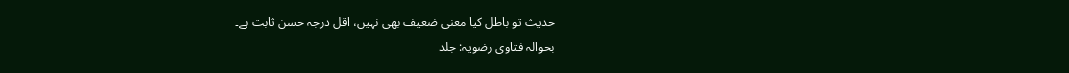حدیث تو باطل کیا معنی ضعیف بھی نہیں، اقل درجہ حسن ثابت ہے۔
بحوالہ فتاوی رضویہ: جلد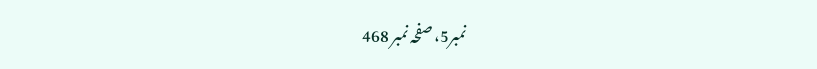نمبر5، صفحہ نمبر 468